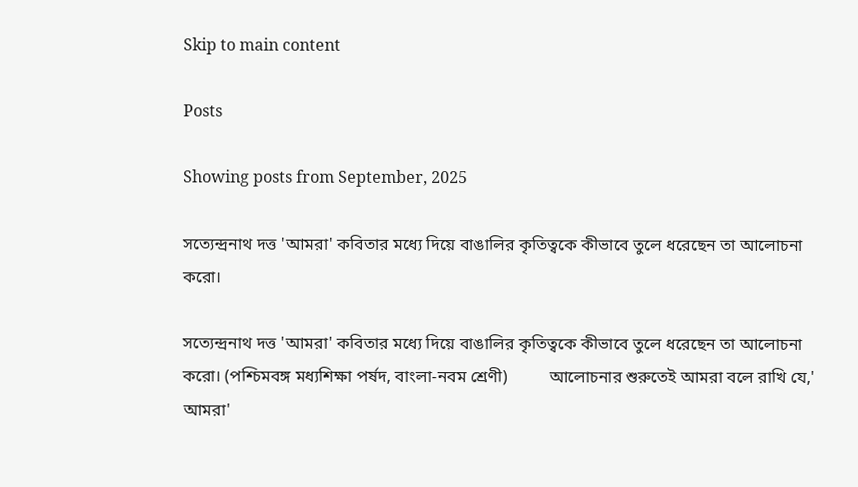Skip to main content

Posts

Showing posts from September, 2025

সত্যেন্দ্রনাথ দত্ত 'আমরা' কবিতার মধ্যে দিয়ে বাঙালির কৃতিত্বকে কীভাবে তুলে ধরেছেন তা আলোচনা করো।

সত্যেন্দ্রনাথ দত্ত 'আমরা' কবিতার মধ্যে দিয়ে বাঙালির কৃতিত্বকে কীভাবে তুলে ধরেছেন তা আলোচনা করো। (পশ্চিমবঙ্গ মধ্যশিক্ষা পর্ষদ, বাংলা-নবম শ্রেণী)          আলোচনার শুরুতেই আমরা বলে রাখি যে,' আমরা'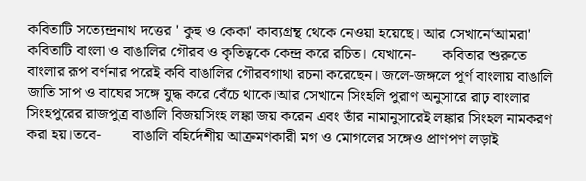কবিতাটি সত্যেন্দ্রনাথ দত্তের ' কুহু ও কেকা' কাব্যগ্ৰন্থ থেকে নেওয়া হয়েছে। আর সেখানে‘আমরা' কবিতাটি বাংলা ও বাঙালির গৌরব ও কৃতিত্বকে কেন্দ্র করে রচিত। যেখানে-       কবিতার শুরুতে বাংলার রূপ বর্ণনার পরেই কবি বাঙালির গৌরবগাথা রচনা করেছেন। জলে-জঙ্গলে পূর্ণ বাংলায় বাঙালি জাতি সাপ ও বাঘের সঙ্গে যুদ্ধ করে বেঁচে থাকে।আর সেখানে সিংহলি পুরাণ অনুসারে রাঢ় বাংলার সিংহপুরের রাজপুত্র বাঙালি বিজয়সিংহ লঙ্কা জয় করেন এবং তাঁর নামানুসারেই লঙ্কার সিংহল নামকরণ করা হয়।তবে-        বাঙালি বহির্দেশীয় আক্রমণকারী মগ ও মোগলের সঙ্গেও প্রাণপণ লড়াই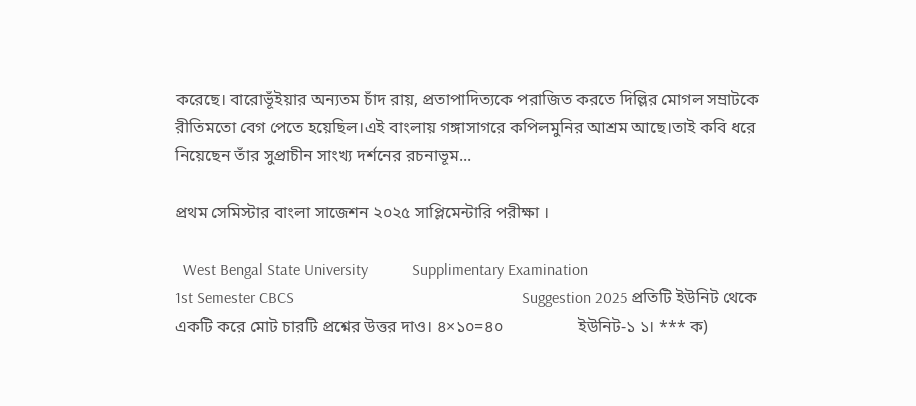করেছে। বারোভূঁইয়ার অন্যতম চাঁদ রায়, প্রতাপাদিত্যকে পরাজিত করতে দিল্লির মোগল সম্রাটকে রীতিমতো বেগ পেতে হয়েছিল।এই বাংলায় গঙ্গাসাগরে কপিলমুনির আশ্রম আছে।তাই কবি ধরে নিয়েছেন তাঁর সুপ্রাচীন সাংখ্য দর্শনের রচনাভূম...

প্রথম সেমিস্টার বাংলা সাজেশন ২০২৫ সাপ্লিমেন্টারি পরীক্ষা ।

  West Bengal State University           Supplimentary Examination                                              1st Semester CBCS                                                         Suggestion 2025 প্রতিটি ইউনিট থেকে একটি করে মোট চারটি প্রশ্নের উত্তর দাও। ৪×১০=৪০                  ইউনিট-১ ১। *** ক)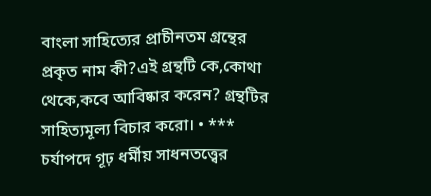বাংলা সাহিত্যের প্রাচীনতম গ্রন্থের প্রকৃত নাম কী?এই গ্রন্থটি কে,কোথা থেকে,কবে আবিষ্কার করেন? গ্রন্থটির সাহিত্যমূল্য বিচার করো। • *** চর্যাপদে গূঢ় ধর্মীয় সাধনতত্ত্বের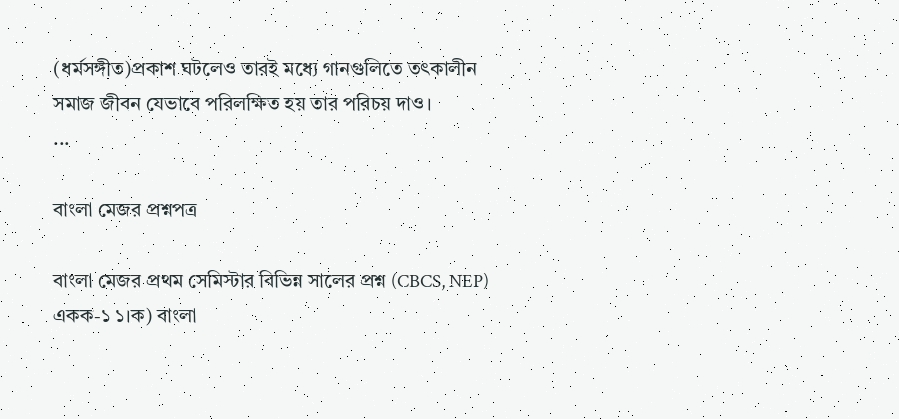(ধর্মসঙ্গীত)প্রকাশ ঘটলেও তারই মধ্যে গানগুলিতে তৎকালীন সমাজ জীবন যেভাবে পরিলক্ষিত হয় তার পরিচয় দাও।                         ...

বাংলা মেজর প্রশ্নপত্র

বাংলা মেজর প্রথম সেমিস্টার বিভিন্ন সালের প্রশ্ন (CBCS, NEP)                           একক-১ ১।ক) বাংলা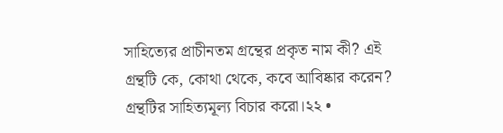সাহিত্যের প্রাচীনতম গ্রন্থের প্রকৃত নাম কী? এই গ্রন্থটি কে, কোথা থেকে, কবে আবিষ্কার করেন? গ্রন্থটির সাহিত্যমূল্য বিচার করো।২২ •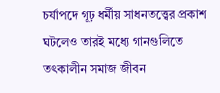চর্যাপদে গূঢ় ধর্মীয় সাধনতত্ত্বের প্রকাশ ঘটলেও তারই মধ্যে গানগুলিতে তৎকালীন সমাজ জীবন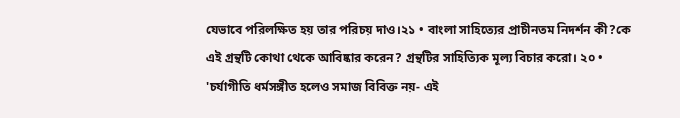যেভাবে পরিলক্ষিত হয় তার পরিচয় দাও।২১ • বাংলা সাহিত্যের প্রাচীনতম নিদর্শন কী?কে এই গ্রন্থটি কোথা থেকে আবিষ্কার করেন? গ্রন্থটির সাহিত্যিক মূল্য বিচার করো। ২০ • 'চর্যাগীতি ধর্মসঙ্গীত হলেও সমাজ বিবিক্ত নয়- এই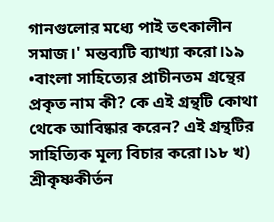গানগুলোর মধ্যে পাই তৎকালীন সমাজ।' মন্তব্যটি ব্যাখ্যা করো।১৯ •বাংলা সাহিত্যের প্রাচীনতম গ্রন্থের প্রকৃত নাম কী? কে এই গ্রন্থটি কোথা থেকে আবিষ্কার করেন? এই গ্রন্থটির সাহিত্যিক মূল্য বিচার করো।১৮ খ) শ্রীকৃষ্ণকীর্তন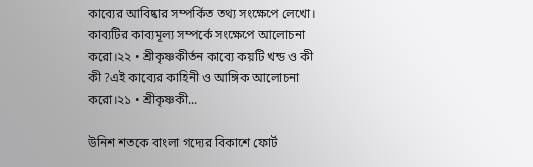কাব্যের আবিষ্কার সম্পর্কিত তথ্য সংক্ষেপে লেখো। কাব্যটির কাব্যমূল্য সম্পর্কে সংক্ষেপে আলোচনা করো।২২ • শ্রীকৃষ্ণকীর্তন কাব্যে কয়টি খন্ড ও কী কী ?এই কাব্যের কাহিনী ও আঙ্গিক আলোচনা করো।২১ • শ্রীকৃষ্ণকী...

উনিশ শতকে বাংলা গদ্যের বিকাশে ফোর্ট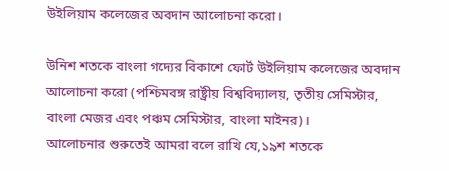উইলিয়াম কলেজের অবদান আলোচনা করো।

উনিশ শতকে বাংলা গদ্যের বিকাশে ফোর্ট উইলিয়াম কলেজের অবদান আলোচনা করো (পশ্চিমবঙ্গ রাষ্ট্রীয় বিশ্ববিদ্যালয়, তৃতীয় সেমিস্টার, বাংলা মেজর এবং পঞ্চম সেমিস্টার, বাংলা মাইনর)।             আলোচনার শুরুতেই আমরা বলে রাখি যে,১৯শ শতকে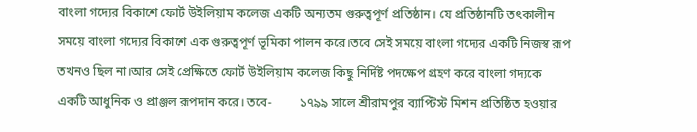বাংলা গদ্যের বিকাশে ফোর্ট উইলিয়াম কলেজ একটি অন্যতম গুরুত্বপূর্ণ প্রতিষ্ঠান। যে প্রতিষ্ঠানটি তৎকালীন সময়ে বাংলা গদ্যের বিকাশে এক গুরুত্বপূর্ণ ভূমিকা পালন করে।তবে সেই সময়ে বাংলা গদ্যের একটি নিজস্ব রূপ তখনও ছিল না।আর সেই প্রেক্ষিতে ফোর্ট উইলিয়াম কলেজ কিছু নির্দিষ্ট পদক্ষেপ গ্ৰহণ করে বাংলা গদ্যকে একটি আধুনিক ও প্রাঞ্জল রূপদান করে। তবে-         ১৭৯৯ সালে শ্রীরামপুর ব্যাপ্টিস্ট মিশন প্রতিষ্ঠিত হওয়ার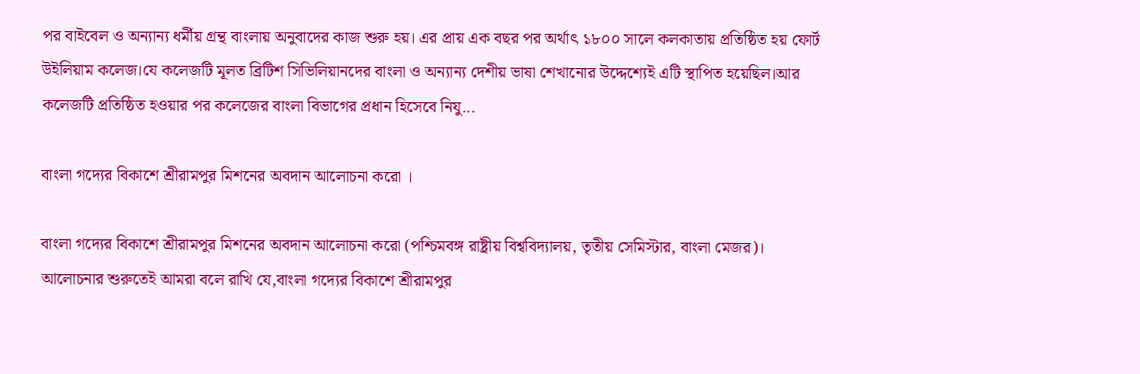পর বাইবেল ও অন্যান্য ধর্মীয় গ্রন্থ বাংলায় অনুবাদের কাজ শুরু হয়। এর প্রায় এক বছর পর অর্থাৎ ১৮০০ সালে কলকাতায় প্রতিষ্ঠিত হয় ফোর্ট উইলিয়াম কলেজ।যে কলেজটি মূলত ব্রিটিশ সিভিলিয়ানদের বাংলা ও অন্যান্য দেশীয় ভাষা শেখানোর উদ্দেশ্যেই এটি স্থাপিত হয়েছিল।আর কলেজটি প্রতিষ্ঠিত হওয়ার পর কলেজের বাংলা বিভাগের প্রধান হিসেবে নিযু...

বাংলা গদ্যের বিকাশে শ্রীরামপুর মিশনের অবদান আলোচনা করো ।

বাংলা গদ্যের বিকাশে শ্রীরামপুর মিশনের অবদান আলোচনা করো (পশ্চিমবঙ্গ রাষ্ট্রীয় বিশ্ববিদ্যালয়, তৃতীয় সেমিস্টার, বাংলা মেজর)।              আলোচনার শুরুতেই আমরা বলে রাখি যে,বাংলা গদ্যের বিকাশে শ্রীরামপুর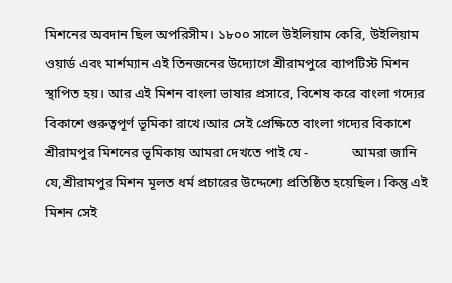মিশনের অবদান ছিল অপরিসীম। ১৮০০ সালে উইলিয়াম কেরি, উইলিয়াম ওয়ার্ড এবং মার্শম্যান এই তিনজনের উদ্যোগে শ্রীরামপুরে ব্যাপটিস্ট মিশন স্থাপিত হয়। আর এই মিশন বাংলা ভাষার প্রসারে, বিশেষ করে বাংলা গদ্যের বিকাশে গুরুত্বপূর্ণ ভূমিকা রাখে।আর সেই প্রেক্ষিতে বাংলা গদ্যের বিকাশে শ্রীরামপুর মিশনের ভূমিকায় আমরা দেখতে পাই যে -             আমরা জানি যে,শ্রীরামপুর মিশন মূলত ধর্ম প্রচারের উদ্দেশ্যে প্রতিষ্ঠিত হয়েছিল। কিন্তু এই মিশন সেই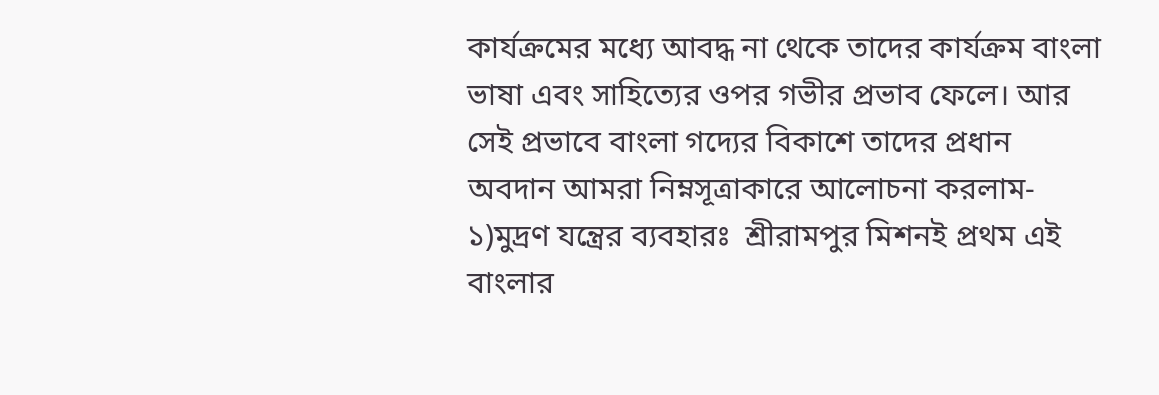কার্যক্রমের মধ্যে আবদ্ধ না থেকে তাদের কার্যক্রম বাংলা ভাষা এবং সাহিত্যের ওপর গভীর প্রভাব ফেলে। আর সেই প্রভাবে বাংলা গদ্যের বিকাশে তাদের প্রধান অবদান আমরা নিম্নসূত্রাকারে আলোচনা করলাম- ১)মুদ্রণ যন্ত্রের ব্যবহারঃ  শ্রীরামপুর মিশনই প্রথম এই বাংলার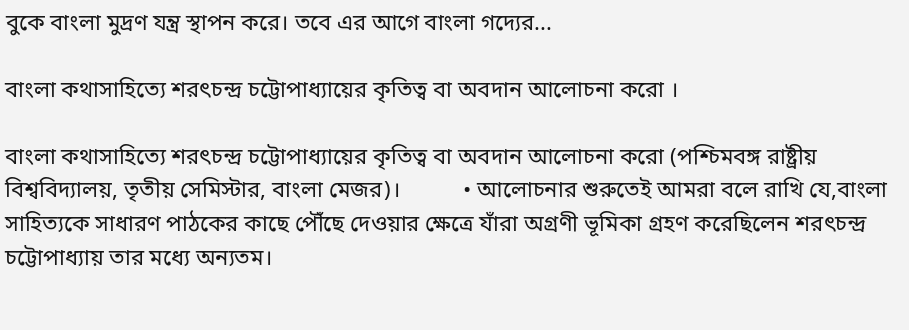বুকে বাংলা মুদ্রণ যন্ত্র স্থাপন করে। তবে এর আগে বাংলা গদ্যের...

বাংলা কথাসাহিত্যে শরৎচন্দ্র চট্টোপাধ্যায়ের কৃতিত্ব বা অবদান আলোচনা করো ।

বাংলা কথাসাহিত্যে শরৎচন্দ্র চট্টোপাধ্যায়ের কৃতিত্ব বা অবদান আলোচনা করো (পশ্চিমবঙ্গ রাষ্ট্রীয় বিশ্ববিদ্যালয়, তৃতীয় সেমিস্টার, বাংলা মেজর)।           • আলোচনার শুরুতেই আমরা বলে রাখি যে,বাংলা সাহিত্যকে সাধারণ পাঠকের কাছে পৌঁছে দেওয়ার ক্ষেত্রে যাঁরা অগ্ৰণী ভূমিকা গ্ৰহণ করেছিলেন শরৎচন্দ্র চট্টোপাধ্যায় তার মধ্যে অন্যতম।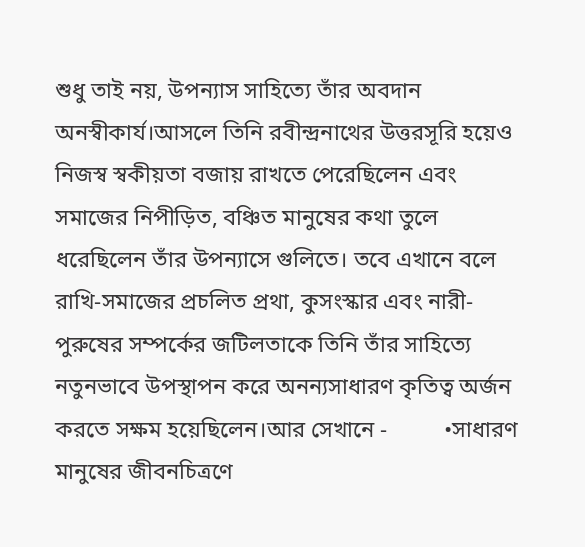শুধু তাই নয়, উপন্যাস সাহিত্যে তাঁর অবদান অনস্বীকার্য।আসলে তিনি রবীন্দ্রনাথের উত্তরসূরি হয়েও নিজস্ব স্বকীয়তা বজায় রাখতে পেরেছিলেন এবং সমাজের নিপীড়িত, বঞ্চিত মানুষের কথা তুলে ধরেছিলেন তাঁর উপন্যাসে গুলিতে। তবে এখানে বলে রাখি-সমাজের প্রচলিত প্রথা, কুসংস্কার এবং নারী-পুরুষের সম্পর্কের জটিলতাকে তিনি তাঁর সাহিত্যে নতুনভাবে উপস্থাপন করে অনন্যসাধারণ কৃতিত্ব অর্জন করতে সক্ষম হয়েছিলেন।আর সেখানে -          •সাধারণ মানুষের জীবনচিত্রণে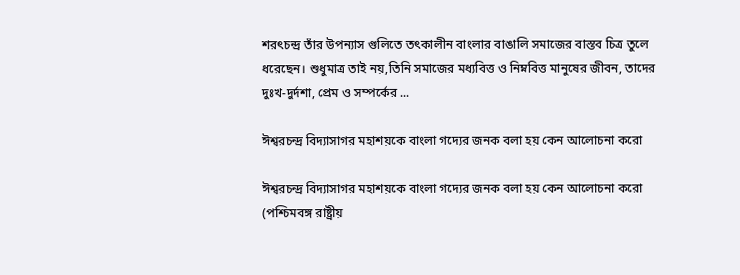শরৎচন্দ্র তাঁর উপন্যাস গুলিতে তৎকালীন বাংলার বাঙালি সমাজের বাস্তব চিত্র তুলে ধরেছেন। শুধুমাত্র তাই নয়,তিনি সমাজের মধ্যবিত্ত ও নিম্নবিত্ত মানুষের জীবন, তাদের দুঃখ-দুর্দশা, প্রেম ও সম্পর্কের ...

ঈশ্বরচন্দ্র বিদ্যাসাগর মহাশয়কে বাংলা গদ্যের জনক বলা হয় কেন আলোচনা করো

ঈশ্বরচন্দ্র বিদ্যাসাগর মহাশয়কে বাংলা গদ্যের জনক বলা হয় কেন আলোচনা করো (পশ্চিমবঙ্গ রাষ্ট্রীয়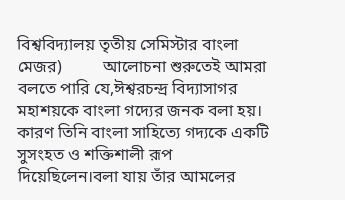বিশ্ববিদ্যালয় তৃতীয় সেমিস্টার বাংলা মেজর)          আলোচনা শুরুতেই আমরা বলতে পারি যে,ঈশ্বরচন্দ্র বিদ্যাসাগর মহাশয়কে বাংলা গদ্যের জনক বলা হয়। কারণ তিনি বাংলা সাহিত্যে গদ্যকে একটি সুসংহত ও শক্তিশালী রূপ দিয়েছিলেন।বলা যায় তাঁর আমলের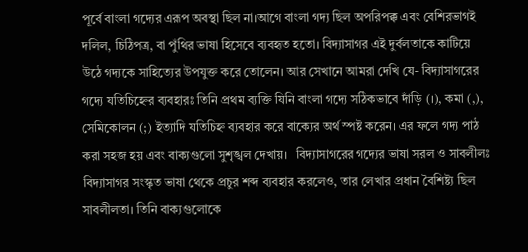পূর্বে বাংলা গদ্যের এরূপ অবস্থা ছিল না।আগে বাংলা গদ্য ছিল অপরিপক্ক এবং বেশিরভাগই দলিল, চিঠিপত্র, বা পুঁথির ভাষা হিসেবে ব্যবহৃত হতো। বিদ্যাসাগর এই দুর্বলতাকে কাটিয়ে উঠে গদ্যকে সাহিত্যের উপযুক্ত করে তোলেন। আর সেখানে আমরা দেখি যে- বিদ্যাসাগরের গদ্যে যতিচিহ্নের ব্যবহারঃ তিনি প্রথম ব্যক্তি যিনি বাংলা গদ্যে সঠিকভাবে দাঁড়ি (।), কমা (,), সেমিকোলন (;) ইত্যাদি যতিচিহ্ন ব্যবহার করে বাক্যের অর্থ স্পষ্ট করেন। এর ফলে গদ্য পাঠ করা সহজ হয় এবং বাক্যগুলো সুশৃঙ্খল দেখায়।   বিদ্যাসাগরের গদ্যের ভাষা সরল ও সাবলীলঃ বিদ্যাসাগর সংস্কৃত ভাষা থেকে প্রচুর শব্দ ব্যবহার করলেও, তার লেখার প্রধান বৈশিষ্ট্য ছিল সাবলীলতা। তিনি বাক্যগুলোকে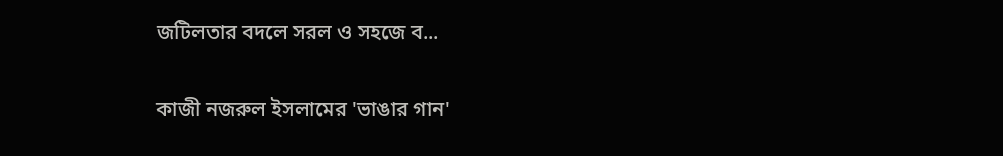জটিলতার বদলে সরল ও সহজে ব...

কাজী নজরুল ইসলামের 'ভাঙার গান'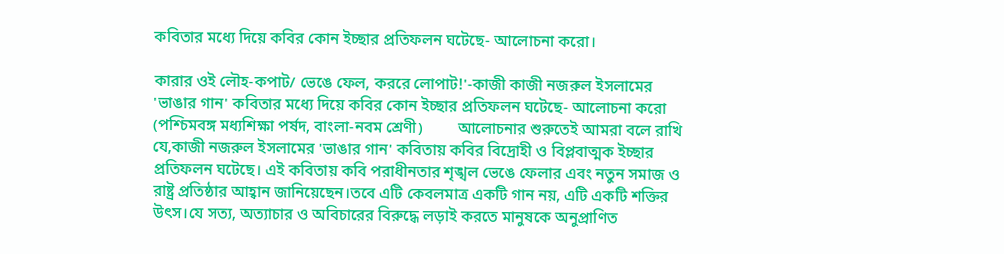কবিতার মধ্যে দিয়ে কবির কোন ইচ্ছার প্রতিফলন ঘটেছে- আলোচনা করো।

কারার ওই লৌহ-কপাট/ ভেঙে ফেল, কররে লোপাট!'-কাজী কাজী নজরুল ইসলামের 'ভাঙার গান' কবিতার মধ্যে দিয়ে কবির কোন ইচ্ছার প্রতিফলন ঘটেছে- আলোচনা করো (পশ্চিমবঙ্গ মধ্যশিক্ষা পর্ষদ, বাংলা-নবম শ্রেণী)         আলোচনার শুরুতেই আমরা বলে রাখি যে,কাজী নজরুল ইসলামের 'ভাঙার গান' কবিতায় কবির বিদ্রোহী ও বিপ্লবাত্মক ইচ্ছার প্রতিফলন ঘটেছে। এই কবিতায় কবি পরাধীনতার শৃঙ্খল ভেঙে ফেলার এবং নতুন সমাজ ও রাষ্ট্র প্রতিষ্ঠার আহ্বান জানিয়েছেন।তবে এটি কেবলমাত্র একটি গান নয়, এটি একটি শক্তির উৎস।যে সত্য, অত্যাচার ও অবিচারের বিরুদ্ধে লড়াই করতে মানুষকে অনুপ্রাণিত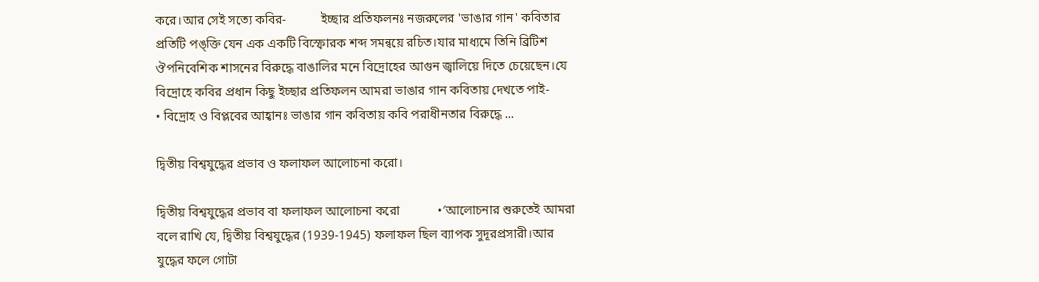করে।আর সেই সত্যে কবির-           ইচ্ছার প্রতিফলনঃ নজরুলের 'ভাঙার গান' কবিতার প্রতিটি পঙ্‌ক্তি যেন এক একটি বিস্ফোরক শব্দ সমন্বয়ে রচিত।যার মাধ্যমে তিনি ব্রিটিশ ঔপনিবেশিক শাসনের বিরুদ্ধে বাঙালির মনে বিদ্রোহের আগুন জ্বালিয়ে দিতে চেয়েছেন।যে বিদ্রোহে কবির প্রধান কিছু ইচ্ছার প্রতিফলন আমরা ভাঙার গান কবিতায় দেখতে পাই-          • বিদ্রোহ ও বিপ্লবের আহ্বানঃ ভাঙার গান কবিতায় কবি পরাধীনতার বিরুদ্ধে ...

দ্বিতীয় বিশ্বযুদ্ধের প্রভাব ও ফলাফল আলোচনা করো।

দ্বিতীয় বিশ্বযুদ্ধের প্রভাব বা ফলাফল আলোচনা করো            •′আলোচনার শুরুতেই আমরা বলে রাখি যে, দ্বিতীয় বিশ্বযুদ্ধের (1939-1945) ফলাফল ছিল ব্যাপক সুদূরপ্রসারী।আর যুদ্ধের ফলে গোটা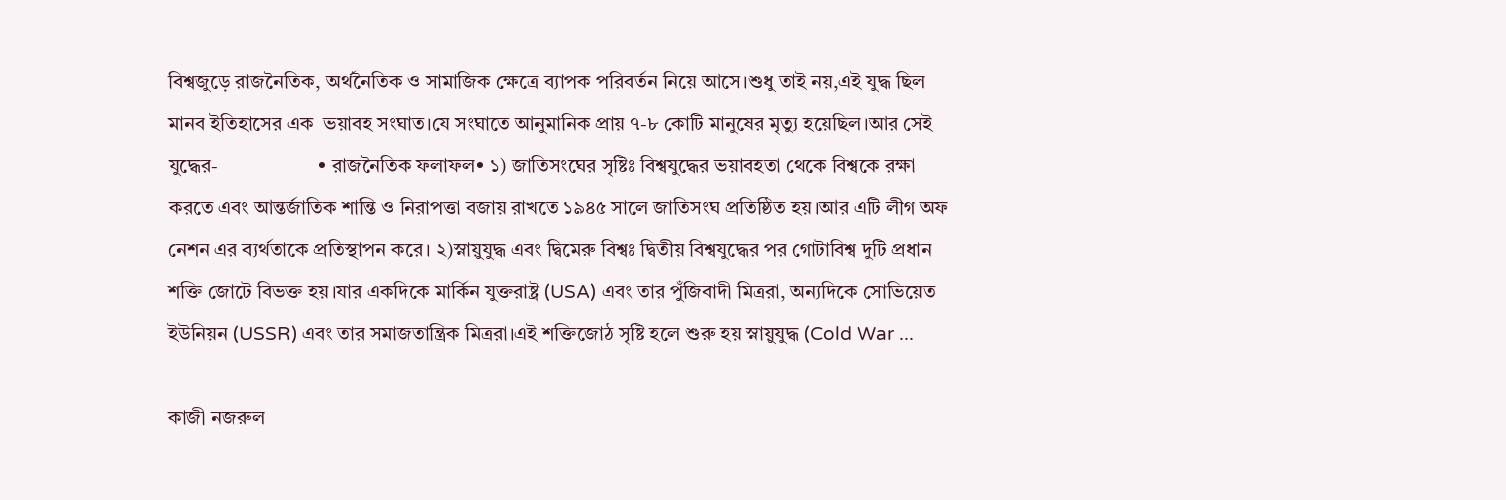বিশ্বজুড়ে রাজনৈতিক, অর্থনৈতিক ও সামাজিক ক্ষেত্রে ব্যাপক পরিবর্তন নিয়ে আসে।শুধু তাই নয়,এই যুদ্ধ ছিল মানব ইতিহাসের এক  ভয়াবহ সংঘাত।যে সংঘাতে আনুমানিক প্রায় ৭-৮ কোটি মানুষের মৃত্যু হয়েছিল।আর সেই যুদ্ধের-                    • রাজনৈতিক ফলাফল• ১) জাতিসংঘের সৃষ্টিঃ বিশ্বযুদ্ধের ভয়াবহতা থেকে বিশ্বকে রক্ষা করতে এবং আন্তর্জাতিক শান্তি ও নিরাপত্তা বজায় রাখতে ১৯৪৫ সালে জাতিসংঘ প্রতিষ্ঠিত হয়।আর এটি লীগ অফ নেশন এর ব্যর্থতাকে প্রতিস্থাপন করে। ২)স্নায়ুযুদ্ধ এবং দ্বিমেরু বিশ্বঃ দ্বিতীয় বিশ্বযুদ্ধের পর গোটাবিশ্ব দুটি প্রধান শক্তি জোটে বিভক্ত হয়।যার একদিকে মার্কিন যুক্তরাষ্ট্র (USA) এবং তার পুঁজিবাদী মিত্ররা, অন্যদিকে সোভিয়েত ইউনিয়ন (USSR) এবং তার সমাজতান্ত্রিক মিত্ররা।এই শক্তিজোঠ সৃষ্টি হলে শুরু হয় স্নায়ুযুদ্ধ (Cold War ...

কাজী নজরুল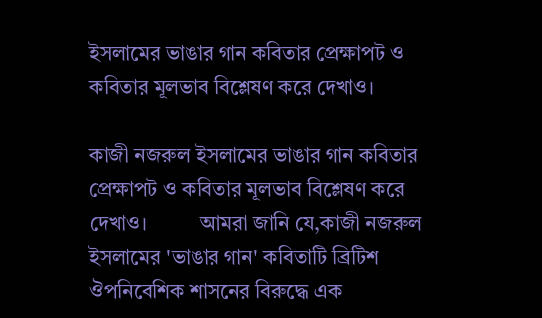ইসলামের ভাঙার গান কবিতার প্রেক্ষাপট ও কবিতার মূলভাব বিশ্লেষণ করে দেখাও।

কাজী নজরুল ইসলামের ভাঙার গান কবিতার প্রেক্ষাপট ও কবিতার মূলভাব বিশ্লেষণ করে দেখাও।          আমরা জানি যে,কাজী নজরুল ইসলামের 'ভাঙার গান' কবিতাটি ব্রিটিশ ঔপনিবেশিক শাসনের বিরুদ্ধে এক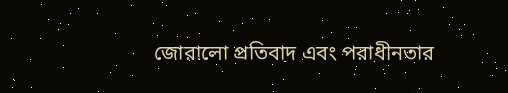জোরালো প্রতিবাদ এবং পরাধীনতার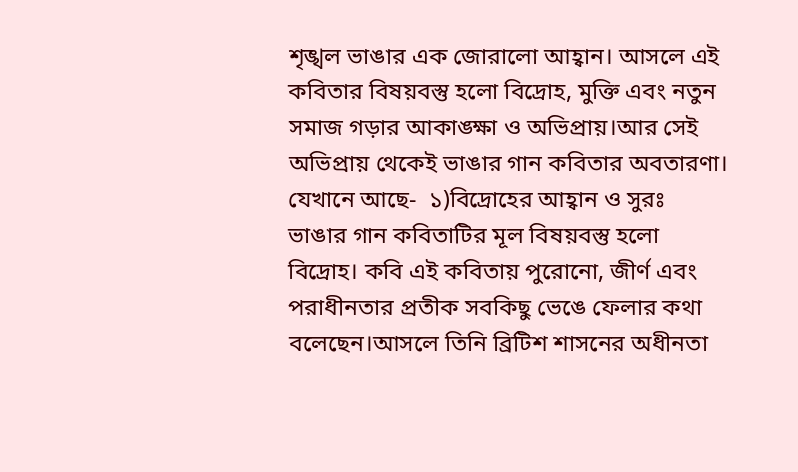শৃঙ্খল ভাঙার এক জোরালো আহ্বান। আসলে এই কবিতার বিষয়বস্তু হলো বিদ্রোহ, মুক্তি এবং নতুন সমাজ গড়ার আকাঙ্ক্ষা ও অভিপ্রায়।আর সেই অভিপ্রায় থেকেই ভাঙার গান কবিতার অবতারণা। যেখানে আছে-  ১)বিদ্রোহের আহ্বান ও সুরঃ ভাঙার গান কবিতাটির মূল বিষয়বস্তু হলো বিদ্রোহ। কবি এই কবিতায় পুরোনো, জীর্ণ এবং পরাধীনতার প্রতীক সবকিছু ভেঙে ফেলার কথা বলেছেন।আসলে তিনি ব্রিটিশ শাসনের অধীনতা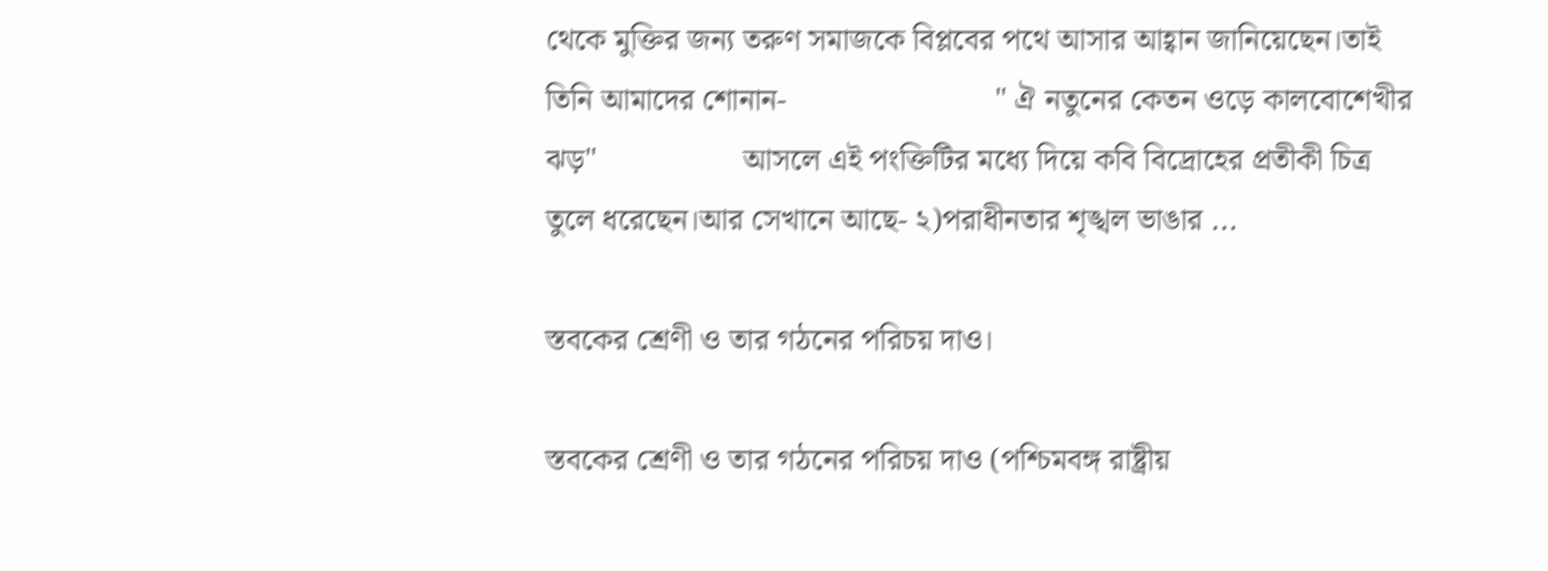থেকে মুক্তির জন্য তরুণ সমাজকে বিপ্লবের পথে আসার আহ্বান জানিয়েছেন।তাই তিনি আমাদের শোনান-                           " ঐ নতুনের কেতন ওড়ে কালবোশেখীর ঝড়"                   আসলে এই পংক্তিটির মধ্যে দিয়ে কবি বিদ্রোহের প্রতীকী চিত্র তুলে ধরেছেন।আর সেখানে আছে- ২)পরাধীনতার শৃঙ্খল ভাঙার ...

স্তবকের শ্রেণী ও তার গঠনের পরিচয় দাও।

স্তবকের শ্রেণী ও তার গঠনের পরিচয় দাও (পশ্চিমবঙ্গ রাষ্ট্রীয়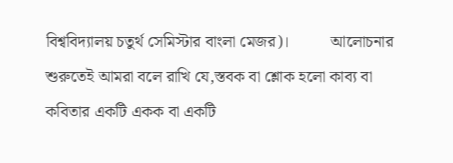বিশ্ববিদ্যালয় চতুর্থ সেমিস্টার বাংলা মেজর)।          আলোচনার শুরুতেই আমরা বলে রাখি যে,স্তবক বা শ্লোক হলো কাব্য বা কবিতার একটি একক বা একটি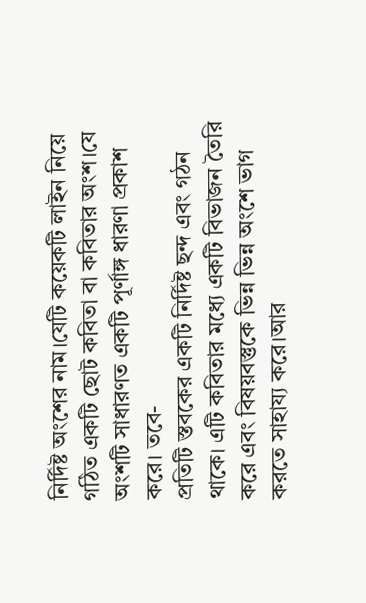নির্দিষ্ট অংশের নাম।যেটি কয়েকটি লাইন নিয়ে গঠিত একটি ছোট কবিতা বা কবিতার অংশ।যে অংশটি সাধারণত একটি পূর্ণাঙ্গ ধারণা প্রকাশ করে। তবে-                                                                   প্রতিটি স্তবকের একটি নির্দিষ্ট ছন্দ এবং গঠন থাকে। এটি কবিতার মধ্যে একটি বিভাজন তৈরি করে এবং বিষয়বস্তুকে ভিন্ন ভিন্ন অংশে ভাগ করতে সাহায্য করে।আর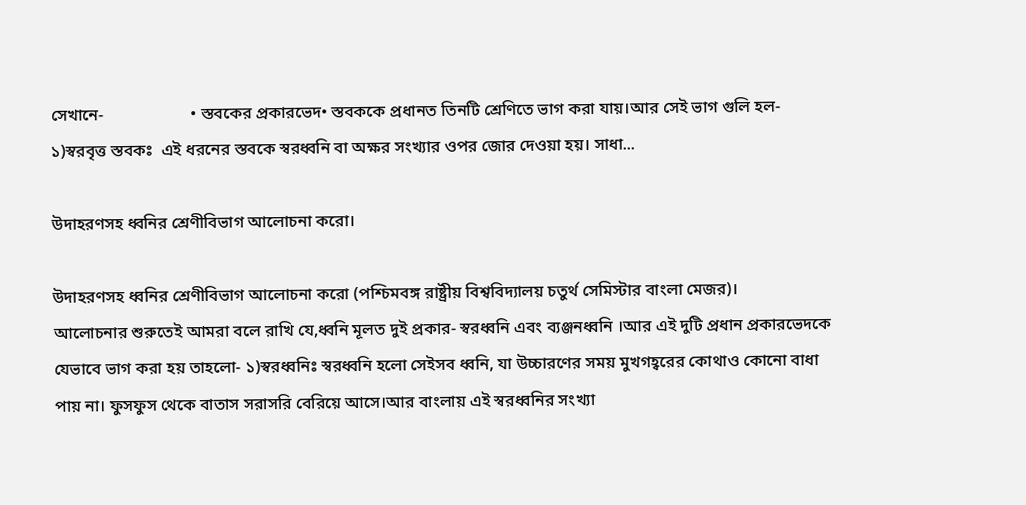সেখানে-                     • স্তবকের প্রকারভেদ• স্তবককে প্রধানত তিনটি শ্রেণিতে ভাগ করা যায়।আর সেই ভাগ গুলি হল-  ১)স্বরবৃত্ত স্তবকঃ  এই ধরনের স্তবকে স্বরধ্বনি বা অক্ষর সংখ্যার ওপর জোর দেওয়া হয়। সাধা...

উদাহরণসহ ধ্বনির শ্রেণীবিভাগ আলোচনা করো।

উদাহরণসহ ধ্বনির শ্রেণীবিভাগ আলোচনা করো (পশ্চিমবঙ্গ রাষ্ট্রীয় বিশ্ববিদ্যালয় চতুর্থ সেমিস্টার বাংলা মেজর)।              আলোচনার শুরুতেই আমরা বলে রাখি যে,ধ্বনি মূলত দুই প্রকার- স্বরধ্বনি এবং ব্যঞ্জনধ্বনি ।আর এই দুটি প্রধান প্রকারভেদকে যেভাবে ভাগ করা হয় তাহলো- ১)স্বরধ্বনিঃ স্বরধ্বনি হলো সেইসব ধ্বনি, যা উচ্চারণের সময় মুখগহ্বরের কোথাও কোনো বাধা পায় না। ফুসফুস থেকে বাতাস সরাসরি বেরিয়ে আসে।আর বাংলায় এই স্বরধ্বনির সংখ্যা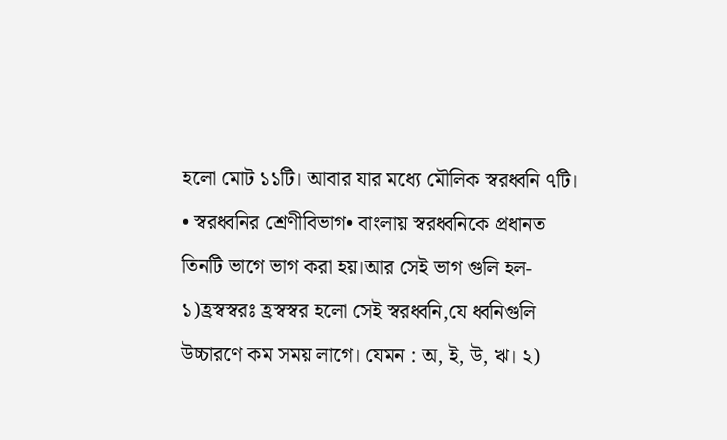হলো মোট ১১টি। আবার যার মধ্যে মৌলিক স্বরধ্বনি ৭টি।                 • স্বরধ্বনির শ্রেণীবিভাগ• বাংলায় স্বরধ্বনিকে প্রধানত তিনটি ভাগে ভাগ করা হয়।আর সেই ভাগ গুলি হল-  ১)হ্রস্বস্বরঃ হ্রস্বস্বর হলো সেই স্বরধ্বনি,যে ধ্বনিগুলি উচ্চারণে কম সময় লাগে। যেমন : অ, ই, উ, ঋ। ২)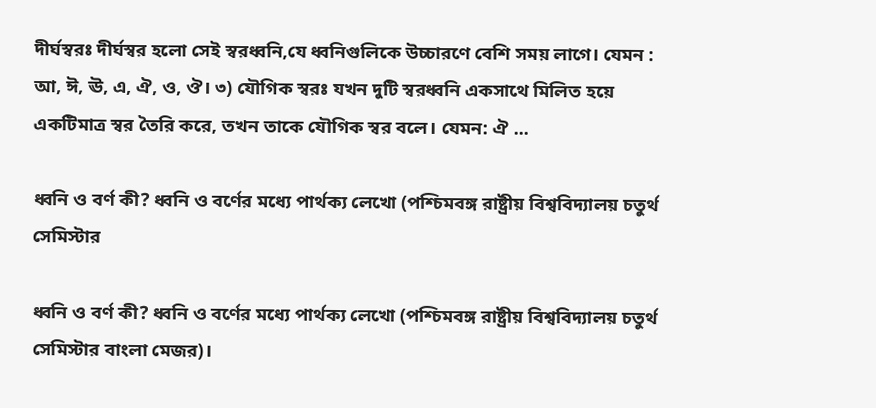দীর্ঘস্বরঃ দীর্ঘস্বর হলো সেই স্বরধ্বনি,যে ধ্বনিগুলিকে উচ্চারণে বেশি সময় লাগে। যেমন : আ, ঈ, ঊ, এ, ঐ, ও, ঔ। ৩) যৌগিক স্বরঃ যখন দুটি স্বরধ্বনি একসাথে মিলিত হয়ে একটিমাত্র স্বর তৈরি করে, তখন তাকে যৌগিক স্বর বলে। যেমন: ঐ ...

ধ্বনি ও বর্ণ কী? ধ্বনি ও বর্ণের মধ্যে পার্থক্য লেখো (পশ্চিমবঙ্গ রাষ্ট্রীয় বিশ্ববিদ্যালয় চতুর্থ সেমিস্টার

ধ্বনি ও বর্ণ কী? ধ্বনি ও বর্ণের মধ্যে পার্থক্য লেখো (পশ্চিমবঙ্গ রাষ্ট্রীয় বিশ্ববিদ্যালয় চতুর্থ সেমিস্টার বাংলা মেজর)।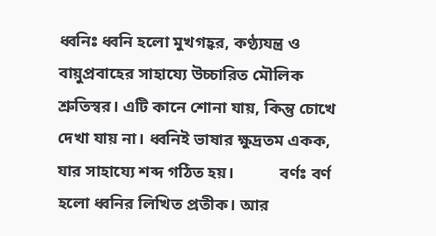ধ্বনিঃ ধ্বনি হলো মুখগহ্বর, কণ্ঠ্যযন্ত্র ও বায়ুপ্রবাহের সাহায্যে উচ্চারিত মৌলিক শ্রুতিস্বর। এটি কানে শোনা যায়, কিন্তু চোখে দেখা যায় না। ধ্বনিই ভাষার ক্ষুদ্রতম একক, যার সাহায্যে শব্দ গঠিত হয়।           বর্ণঃ বর্ণ হলো ধ্বনির লিখিত প্রতীক। আর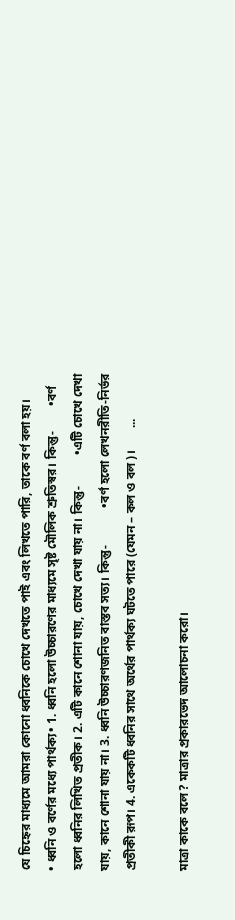যে চিহ্নের মাধ্যমে আমরা কোনো ধ্বনিকে চোখে দেখতে পাই এবং লিখতে পারি, তাকে বর্ণ বলা হয়।            • ধ্বনি ও বর্ণের মধ্যে পার্থক্য• 1. ধ্বনি হলো উচ্চারণের মাধ্যমে সৃষ্ট মৌলিক শ্রুতিস্বর। কিন্তু-        •বর্ণ হলো ধ্বনির লিখিত প্রতীক। 2. এটি কানে শোনা যায়, চোখে দেখা যায় না। কিন্তু-          •এটি চোখে দেখা যায়, কানে শোনা যায় না। 3. ধ্বনি উচ্চারণজনিত বাস্তব সত্য। কিন্তু-            •বর্ণ হলো লেখনরীতি-নির্ভর প্রতীকী রূপ। 4. একেকটি ধ্বনির সাথে অর্থের পার্থক্য ঘটতে পারে (যেমন – কল ও বল)।       ...

মাত্রা কাকে বলে? মাত্রার প্রকারভেদ আলোচনা করো।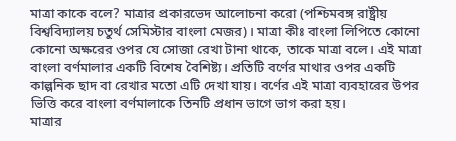মাত্রা কাকে বলে? মাত্রার প্রকারভেদ আলোচনা করো (পশ্চিমবঙ্গ রাষ্ট্রীয় বিশ্ববিদ্যালয় চতুর্থ সেমিস্টার বাংলা মেজর)। মাত্রা কীঃ বাংলা লিপিতে কোনো কোনো অক্ষরের ওপর যে সোজা রেখা টানা থাকে, তাকে মাত্রা বলে। এই মাত্রা বাংলা বর্ণমালার একটি বিশেষ বৈশিষ্ট্য। প্রতিটি বর্ণের মাথার ওপর একটি কাল্পনিক ছাদ বা রেখার মতো এটি দেখা যায়। বর্ণের এই মাত্রা ব্যবহারের উপর ভিত্তি করে বাংলা বর্ণমালাকে তিনটি প্রধান ভাগে ভাগ করা হয়।                         মাত্রার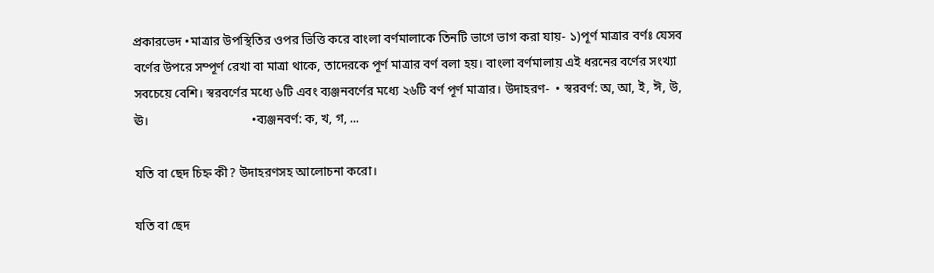প্রকারভেদ •মাত্রার উপস্থিতির ওপর ভিত্তি করে বাংলা বর্ণমালাকে তিনটি ভাগে ভাগ করা যায়- ১)পূর্ণ মাত্রার বর্ণঃ যেসব বর্ণের উপরে সম্পূর্ণ রেখা বা মাত্রা থাকে, তাদেরকে পূর্ণ মাত্রার বর্ণ বলা হয়। বাংলা বর্ণমালায় এই ধরনের বর্ণের সংখ্যা সবচেয়ে বেশি। স্বরবর্ণের মধ্যে ৬টি এবং ব্যঞ্জনবর্ণের মধ্যে ২৬টি বর্ণ পূর্ণ মাত্রার। উদাহরণ-  • স্বরবর্ণ: অ, আ, ই, ঈ, উ, ঊ।                                 •ব্যঞ্জনবর্ণ: ক, খ, গ, ...

যতি বা ছেদ চিহ্ন কী? উদাহরণসহ আলোচনা করো।

যতি বা ছেদ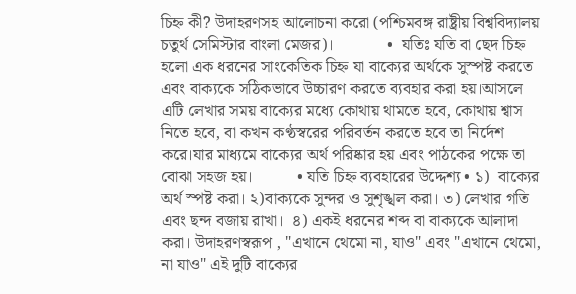চিহ্ন কী? উদাহরণসহ আলোচনা করো (পশ্চিমবঙ্গ রাষ্ট্রীয় বিশ্ববিদ্যালয় চতুর্থ সেমিস্টার বাংলা মেজর)।             •  যতিঃ যতি বা ছেদ চিহ্ন হলো এক ধরনের সাংকেতিক চিহ্ন যা বাক্যের অর্থকে সুস্পষ্ট করতে এবং বাক্যকে সঠিকভাবে উচ্চারণ করতে ব্যবহার করা হয়।আসলে এটি লেখার সময় বাক্যের মধ্যে কোথায় থামতে হবে, কোথায় শ্বাস নিতে হবে, বা কখন কণ্ঠস্বরের পরিবর্তন করতে হবে তা নির্দেশ করে।যার মাধ্যমে বাক্যের অর্থ পরিষ্কার হয় এবং পাঠকের পক্ষে তা বোঝা সহজ হয়।           • যতি চিহ্ন ব্যবহারের উদ্দেশ্য • ১)  বাক্যের অর্থ স্পষ্ট করা। ২)বাক্যকে সুন্দর ও সুশৃঙ্খল করা। ৩) লেখার গতি এবং ছন্দ বজায় রাখা।  ৪) একই ধরনের শব্দ বা বাক্যকে আলাদা করা। উদাহরণস্বরূপ , "এখানে থেমো না, যাও" এবং "এখানে থেমো, না যাও" এই দুটি বাক্যের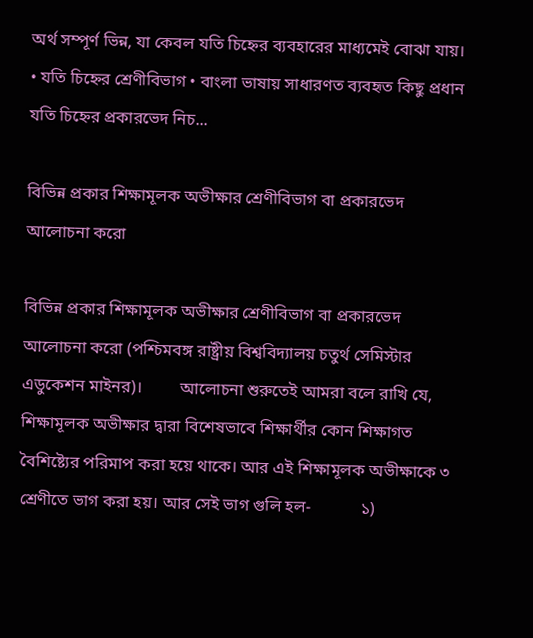অর্থ সম্পূর্ণ ভিন্ন, যা কেবল যতি চিহ্নের ব্যবহারের মাধ্যমেই বোঝা যায়।                • যতি চিহ্নের শ্রেণীবিভাগ • বাংলা ভাষায় সাধারণত ব্যবহৃত কিছু প্রধান যতি চিহ্নের প্রকারভেদ নিচ...

বিভিন্ন প্রকার শিক্ষামূলক অভীক্ষার শ্রেণীবিভাগ বা প্রকারভেদ আলোচনা করো

বিভিন্ন প্রকার শিক্ষামূলক অভীক্ষার শ্রেণীবিভাগ বা প্রকারভেদ আলোচনা করো (পশ্চিমবঙ্গ রাষ্ট্রীয় বিশ্ববিদ্যালয় চতুর্থ সেমিস্টার এডুকেশন মাইনর)।         আলোচনা শুরুতেই আমরা বলে রাখি যে, শিক্ষামূলক অভীক্ষার দ্বারা বিশেষভাবে শিক্ষার্থীর কোন শিক্ষাগত বৈশিষ্ট্যের পরিমাপ করা হয়ে থাকে। আর এই শিক্ষামূলক অভীক্ষাকে ৩ শ্রেণীতে ভাগ করা হয়। আর সেই ভাগ গুলি হল-            ১)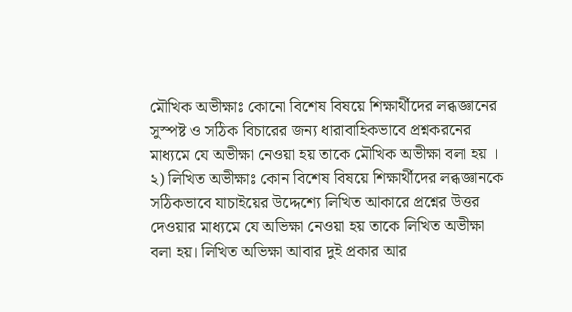মৌখিক অভীক্ষাঃ কোনো বিশেষ বিষয়ে শিক্ষার্থীদের লব্ধজ্ঞানের সুস্পষ্ট ও সঠিক বিচারের জন্য ধারাবাহিকভাবে প্রশ্নকরনের মাধ্যমে যে অভীক্ষা নেওয়া হয় তাকে মৌখিক অভীক্ষা বলা হয় ।        ২) লিখিত অভীক্ষাঃ কোন বিশেষ বিষয়ে শিক্ষার্থীদের লব্ধজ্ঞানকে সঠিকভাবে যাচাইয়ের উদ্দেশ্যে লিখিত আকারে প্রশ্নের উত্তর দেওয়ার মাধ্যমে যে অভিক্ষা নেওয়া হয় তাকে লিখিত অভীক্ষা বলা হয়। লিখিত অভিক্ষা আবার দুই প্রকার আর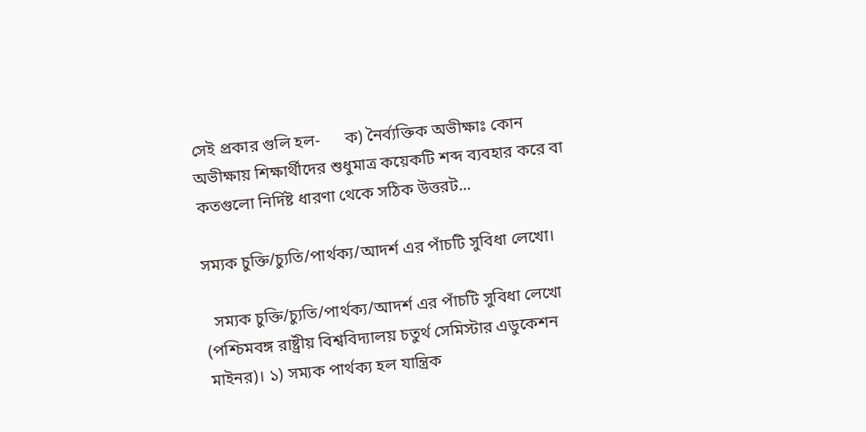সেই প্রকার গুলি হল-      ক) নৈর্ব্যক্তিক অভীক্ষাঃ কোন অভীক্ষায় শিক্ষার্থীদের শুধুমাত্র কয়েকটি শব্দ ব্যবহার করে বা কতগুলো নির্দিষ্ট ধারণা থেকে সঠিক উত্তরট...

সম্যক চুক্তি/চ্যুতি/পার্থক্য/আদর্শ এর পাঁচটি সুবিধা লেখো।

  সম্যক চুক্তি/চ্যুতি/পার্থক্য/আদর্শ এর পাঁচটি সুবিধা লেখো (পশ্চিমবঙ্গ রাষ্ট্রীয় বিশ্ববিদ্যালয় চতুর্থ সেমিস্টার এডুকেশন মাইনর)। ১) সম্যক পার্থক্য হল যান্ত্রিক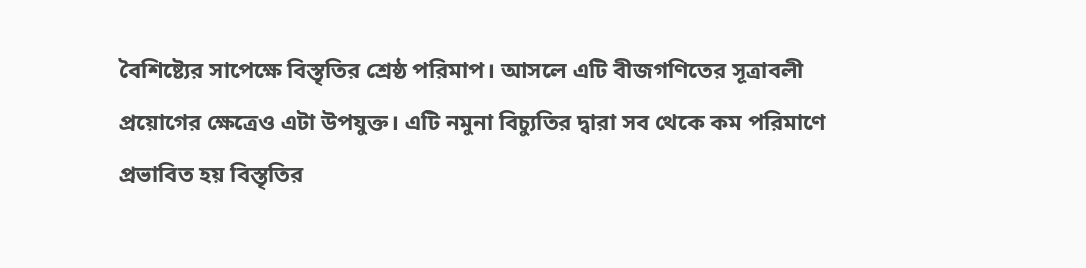বৈশিষ্ট্যের সাপেক্ষে বিস্তৃতির শ্রেষ্ঠ পরিমাপ। আসলে এটি বীজগণিতের সূত্রাবলী প্রয়োগের ক্ষেত্রেও এটা উপযুক্ত। এটি নমুনা বিচ্যুতির দ্বারা সব থেকে কম পরিমাণে প্রভাবিত হয় বিস্তৃতির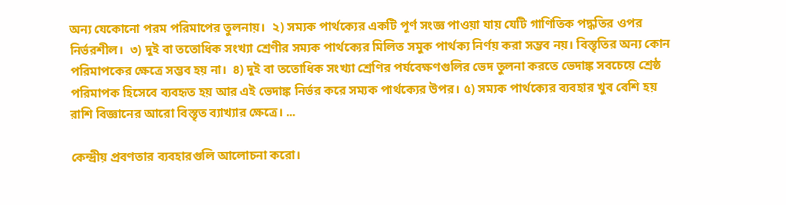অন্য যেকোনো পরম পরিমাপের তুলনায়।  ২) সম্যক পার্থক্যের একটি পূর্ণ সংজ্ঞ পাওয়া যায় যেটি গাণিতিক পদ্ধতির ওপর নির্ভরশীল।  ৩) দুই বা ততোধিক সংখ্যা শ্রেণীর সম্যক পার্থক্যের মিলিত সমুক পার্থক্য নির্ণয় করা সম্ভব নয়। বিস্তৃতির অন্য কোন পরিমাপকের ক্ষেত্রে সম্ভব হয় না।  ৪) দুই বা ততোধিক সংখ্যা শ্রেণির পর্যবেক্ষণগুলির ভেদ তুলনা করতে ভেদাঙ্ক সবচেয়ে শ্রেষ্ঠ পরিমাপক হিসেবে ব্যবহৃত হয় আর এই ভেদাঙ্ক নির্ভর করে সম্যক পার্থক্যের উপর। ৫) সম্যক পার্থক্যের ব্যবহার খুব বেশি হয় রাশি বিজ্ঞানের আরো বিস্তৃত ব্যাখ্যার ক্ষেত্রে। ...

কেন্দ্রীয় প্রবণতার ব্যবহারগুলি আলোচনা করো।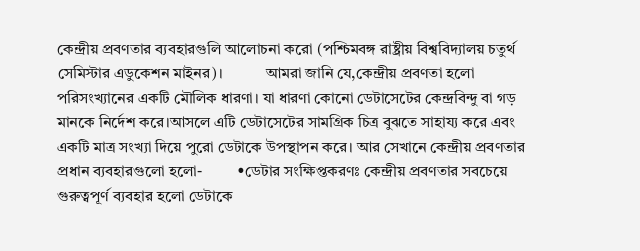কেন্দ্রীয় প্রবণতার ব্যবহারগুলি আলোচনা করো (পশ্চিমবঙ্গ রাষ্ট্রীয় বিশ্ববিদ্যালয় চতুর্থ সেমিস্টার এডুকেশন মাইনর)।           আমরা জানি যে,কেন্দ্রীয় প্রবণতা হলো পরিসংখ্যানের একটি মৌলিক ধারণা। যা ধারণা কোনো ডেটাসেটের কেন্দ্রবিন্দু বা গড় মানকে নির্দেশ করে।আসলে এটি ডেটাসেটের সামগ্রিক চিত্র বুঝতে সাহায্য করে এবং একটি মাত্র সংখ্যা দিয়ে পুরো ডেটাকে উপস্থাপন করে। আর সেখানে কেন্দ্রীয় প্রবণতার প্রধান ব্যবহারগুলো হলো-         •ডেটার সংক্ষিপ্তকরণঃ কেন্দ্রীয় প্রবণতার সবচেয়ে গুরুত্বপূর্ণ ব্যবহার হলো ডেটাকে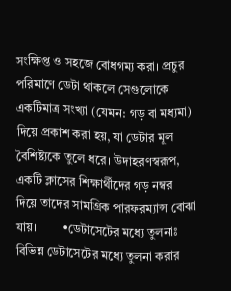সংক্ষিপ্ত ও সহজে বোধগম্য করা। প্রচুর পরিমাণে ডেটা থাকলে সেগুলোকে একটিমাত্র সংখ্যা (যেমন: গড় বা মধ্যমা) দিয়ে প্রকাশ করা হয়, যা ডেটার মূল বৈশিষ্ট্যকে তুলে ধরে। উদাহরণস্বরূপ, একটি ক্লাসের শিক্ষার্থীদের গড় নম্বর দিয়ে তাদের সামগ্রিক পারফরম্যান্স বোঝা যায়।        •ডেটাসেটের মধ্যে তুলনাঃ বিভিন্ন ডেটাসেটের মধ্যে তুলনা করার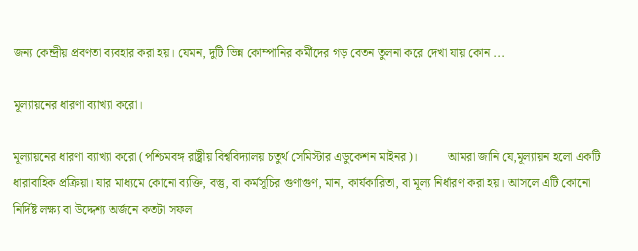জন্য কেন্দ্রীয় প্রবণতা ব্যবহার করা হয়। যেমন, দুটি ভিন্ন কোম্পানির কর্মীদের গড় বেতন তুলনা করে দেখা যায় কোন ...

মূল্যায়নের ধারণা ব্যাখ্যা করো।

মূল্যায়নের ধারণা ব্যাখ্যা করো (পশ্চিমবঙ্গ রাষ্ট্রীয় বিশ্ববিদ্যালয় চতুর্থ সেমিস্টার এডুকেশন মাইনর)।          আমরা জানি যে,মূল্যায়ন হলো একটি ধারাবাহিক প্রক্রিয়া। যার মাধ্যমে কোনো ব্যক্তি, বস্তু, বা কর্মসূচির গুণাগুণ, মান, কার্যকারিতা, বা মূল্য নির্ধারণ করা হয়। আসলে এটি কোনো নির্দিষ্ট লক্ষ্য বা উদ্দেশ্য অর্জনে কতটা সফল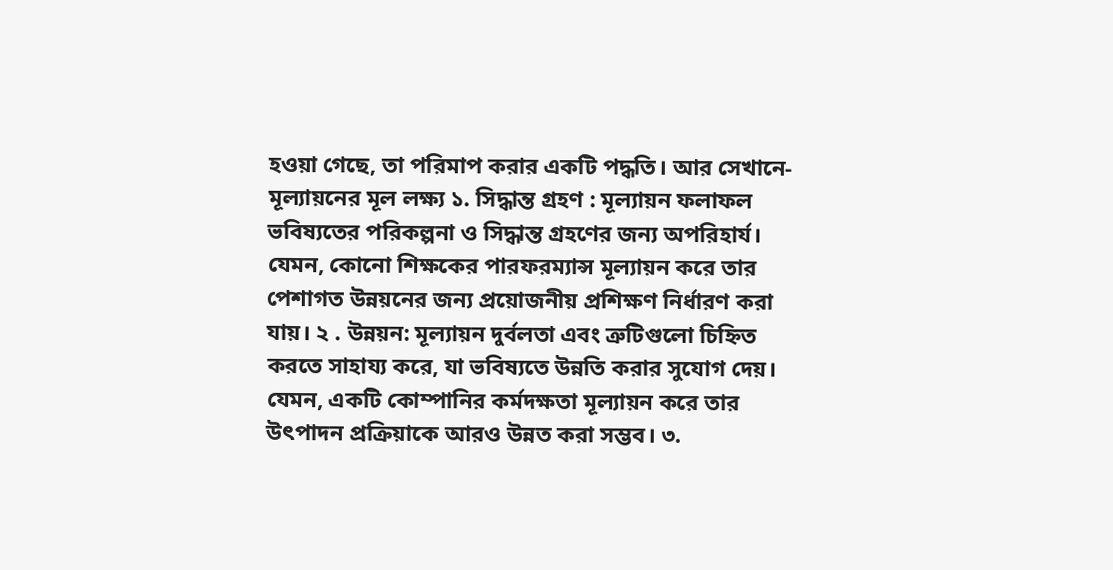হওয়া গেছে, তা পরিমাপ করার একটি পদ্ধতি। আর সেখানে-                 মূল্যায়নের মূল লক্ষ্য ১. সিদ্ধান্ত গ্রহণ : মূল্যায়ন ফলাফল ভবিষ্যতের পরিকল্পনা ও সিদ্ধান্ত গ্রহণের জন্য অপরিহার্য। যেমন, কোনো শিক্ষকের পারফরম্যান্স মূল্যায়ন করে তার পেশাগত উন্নয়নের জন্য প্রয়োজনীয় প্রশিক্ষণ নির্ধারণ করা যায়। ২ . উন্নয়ন: মূল্যায়ন দুর্বলতা এবং ত্রুটিগুলো চিহ্নিত করতে সাহায্য করে, যা ভবিষ্যতে উন্নতি করার সুযোগ দেয়। যেমন, একটি কোম্পানির কর্মদক্ষতা মূল্যায়ন করে তার উৎপাদন প্রক্রিয়াকে আরও উন্নত করা সম্ভব। ৩.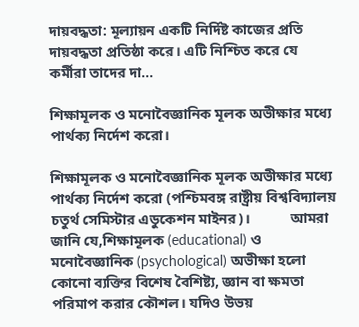দায়বদ্ধতা: মূল্যায়ন একটি নির্দিষ্ট কাজের প্রতি দায়বদ্ধতা প্রতিষ্ঠা করে। এটি নিশ্চিত করে যে কর্মীরা তাদের দা...

শিক্ষামূলক ও মনোবৈজ্ঞানিক মূলক অভীক্ষার মধ্যে পার্থক্য নির্দেশ করো।

শিক্ষামূলক ও মনোবৈজ্ঞানিক মূলক অভীক্ষার মধ্যে পার্থক্য নির্দেশ করো (পশ্চিমবঙ্গ রাষ্ট্রীয় বিশ্ববিদ্যালয় চতুর্থ সেমিস্টার এডুকেশন মাইনর)।           আমরা জানি যে,শিক্ষামূলক (educational) ও মনোবৈজ্ঞানিক (psychological) অভীক্ষা হলো কোনো ব্যক্তির বিশেষ বৈশিষ্ট্য, জ্ঞান বা ক্ষমতা পরিমাপ করার কৌশল। যদিও উভয়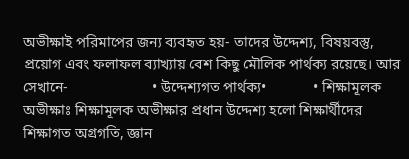অভীক্ষাই পরিমাপের জন্য ব্যবহৃত হয়- তাদের উদ্দেশ্য, বিষয়বস্তু, প্রয়োগ এবং ফলাফল ব্যাখ্যায় বেশ কিছু মৌলিক পার্থক্য রয়েছে। আর সেখানে-                       • উদ্দেশ্যগত পার্থক্য•             • শিক্ষামূলক অভীক্ষাঃ শিক্ষামূলক অভীক্ষার প্রধান উদ্দেশ্য হলো শিক্ষার্থীদের শিক্ষাগত অগ্রগতি, জ্ঞান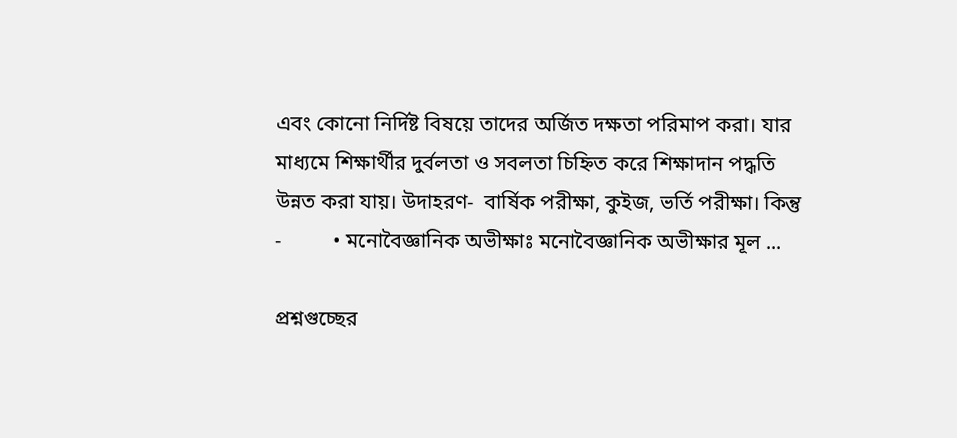এবং কোনো নির্দিষ্ট বিষয়ে তাদের অর্জিত দক্ষতা পরিমাপ করা। যার মাধ্যমে শিক্ষার্থীর দুর্বলতা ও সবলতা চিহ্নিত করে শিক্ষাদান পদ্ধতি উন্নত করা যায়। উদাহরণ-  বার্ষিক পরীক্ষা, কুইজ, ভর্তি পরীক্ষা। কিন্তু -          • মনোবৈজ্ঞানিক অভীক্ষাঃ মনোবৈজ্ঞানিক অভীক্ষার মূল ...

প্রশ্নগুচ্ছের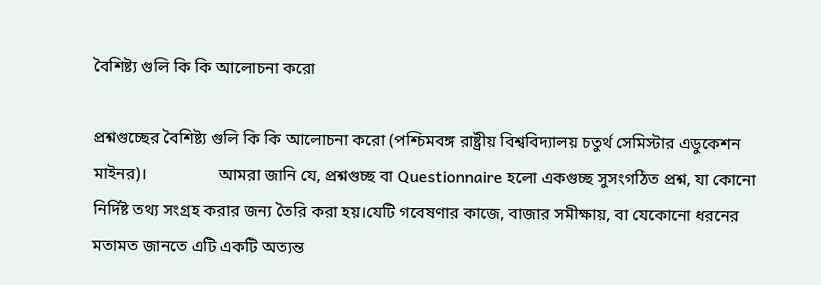বৈশিষ্ট্য গুলি কি কি আলোচনা করো

প্রশ্নগুচ্ছের বৈশিষ্ট্য গুলি কি কি আলোচনা করো (পশ্চিমবঙ্গ রাষ্ট্রীয় বিশ্ববিদ্যালয় চতুর্থ সেমিস্টার এডুকেশন মাইনর)।                 আমরা জানি যে, প্রশ্নগুচ্ছ বা Questionnaire হলো একগুচ্ছ সুসংগঠিত প্রশ্ন, যা কোনো নির্দিষ্ট তথ্য সংগ্রহ করার জন্য তৈরি করা হয়।যেটি গবেষণার কাজে, বাজার সমীক্ষায়, বা যেকোনো ধরনের মতামত জানতে এটি একটি অত্যন্ত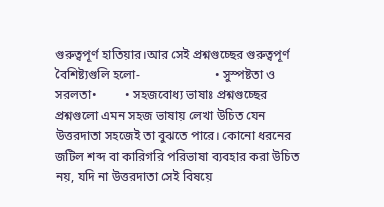গুরুত্বপূর্ণ হাতিয়ার।আর সেই প্রশ্নগুচ্ছের গুরুত্বপূর্ণ বৈশিষ্ট্যগুলি হলো-                        • সুস্পষ্টতা ও সরলতা•         • সহজবোধ্য ভাষাঃ প্রশ্নগুচ্ছের প্রশ্নগুলো এমন সহজ ভাষায় লেখা উচিত যেন উত্তরদাতা সহজেই তা বুঝতে পারে। কোনো ধরনের জটিল শব্দ বা কারিগরি পরিভাষা ব্যবহার করা উচিত নয়, যদি না উত্তরদাতা সেই বিষয়ে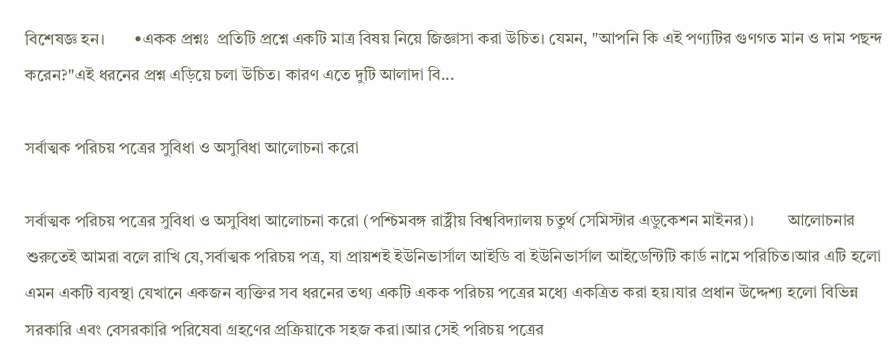বিশেষজ্ঞ হন।       •একক প্রশ্নঃ  প্রতিটি প্রশ্নে একটি মাত্র বিষয় নিয়ে জিজ্ঞাসা করা উচিত। যেমন, "আপনি কি এই পণ্যটির গুণগত মান ও দাম পছন্দ করেন?"এই ধরনের প্রশ্ন এড়িয়ে চলা উচিত। কারণ এতে দুটি আলাদা বি...

সর্বাত্মক পরিচয় পত্রের সুবিধা ও অসুবিধা আলোচনা করো

সর্বাত্মক পরিচয় পত্রের সুবিধা ও অসুবিধা আলোচনা করো (পশ্চিমবঙ্গ রাষ্ট্রীয় বিশ্ববিদ্যালয় চতুর্থ সেমিস্টার এডুকেশন মাইনর)।        আলোচনার শুরুতেই আমরা বলে রাখি যে,সর্বাত্মক পরিচয় পত্র, যা প্রায়শই ইউনিভার্সাল আইডি বা ইউনিভার্সাল আইডেন্টিটি কার্ড নামে পরিচিত।আর এটি হলো এমন একটি ব্যবস্থা যেখানে একজন ব্যক্তির সব ধরনের তথ্য একটি একক পরিচয় পত্রের মধ্যে একত্রিত করা হয়।যার প্রধান উদ্দেশ্য হলো বিভিন্ন সরকারি এবং বেসরকারি পরিষেবা গ্রহণের প্রক্রিয়াকে সহজ করা।আর সেই পরিচয় পত্রের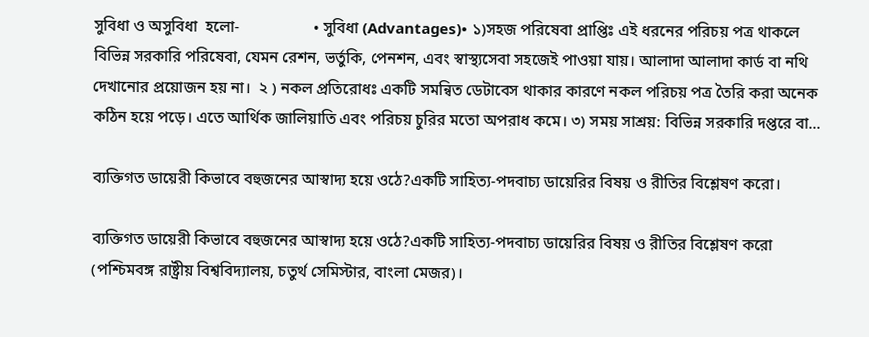সুবিধা ও অসুবিধা  হলো-                   • সুবিধা (Advantages)• ১)সহজ পরিষেবা প্রাপ্তিঃ এই ধরনের পরিচয় পত্র থাকলে বিভিন্ন সরকারি পরিষেবা, যেমন রেশন, ভর্তুকি, পেনশন, এবং স্বাস্থ্যসেবা সহজেই পাওয়া যায়। আলাদা আলাদা কার্ড বা নথি দেখানোর প্রয়োজন হয় না।  ২ ) নকল প্রতিরোধঃ একটি সমন্বিত ডেটাবেস থাকার কারণে নকল পরিচয় পত্র তৈরি করা অনেক কঠিন হয়ে পড়ে। এতে আর্থিক জালিয়াতি এবং পরিচয় চুরির মতো অপরাধ কমে। ৩) সময় সাশ্রয়: বিভিন্ন সরকারি দপ্তরে বা...

ব্যক্তিগত ডায়েরী কিভাবে বহুজনের আস্বাদ্য হয়ে ওঠে?একটি সাহিত্য-পদবাচ্য ডায়েরির বিষয় ও রীতির বিশ্লেষণ করো।

ব্যক্তিগত ডায়েরী কিভাবে বহুজনের আস্বাদ্য হয়ে ওঠে?একটি সাহিত্য-পদবাচ্য ডায়েরির বিষয় ও রীতির বিশ্লেষণ করো (পশ্চিমবঙ্গ রাষ্ট্রীয় বিশ্ববিদ্যালয়, চতুর্থ সেমিস্টার, বাংলা মেজর)।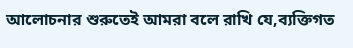আলোচনার শুরুতেই আমরা বলে রাখি যে,ব্যক্তিগত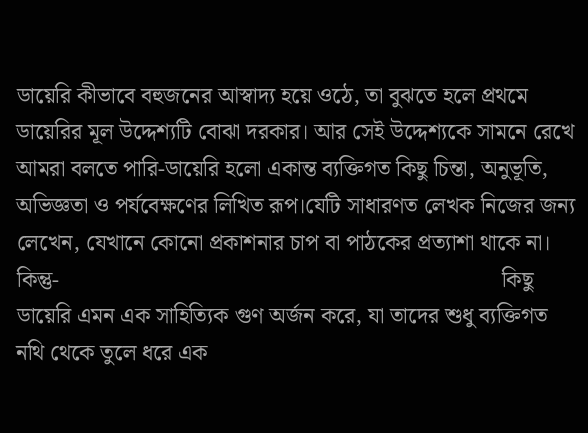ডায়েরি কীভাবে বহুজনের আস্বাদ্য হয়ে ওঠে, তা বুঝতে হলে প্রথমে ডায়েরির মূল উদ্দেশ্যটি বোঝা দরকার। আর সেই উদ্দেশ্যকে সামনে রেখে আমরা বলতে পারি-ডায়েরি হলো একান্ত ব্যক্তিগত কিছু চিন্তা, অনুভূতি, অভিজ্ঞতা ও পর্যবেক্ষণের লিখিত রূপ।যেটি সাধারণত লেখক নিজের জন্য লেখেন, যেখানে কোনো প্রকাশনার চাপ বা পাঠকের প্রত্যাশা থাকে না। কিন্তু-                                                                              কিছু ডায়েরি এমন এক সাহিত্যিক গুণ অর্জন করে, যা তাদের শুধু ব্যক্তিগত নথি থেকে তুলে ধরে এক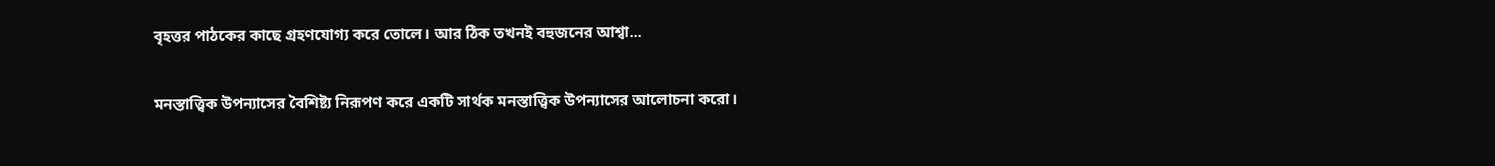বৃহত্তর পাঠকের কাছে গ্রহণযোগ্য করে তোলে। আর ঠিক তখনই বহুজনের আশ্বা...

মনস্তাত্ত্বিক উপন্যাসের বৈশিষ্ট্য নিরূপণ করে একটি সার্থক মনস্তাত্ত্বিক উপন্যাসের আলোচনা করো।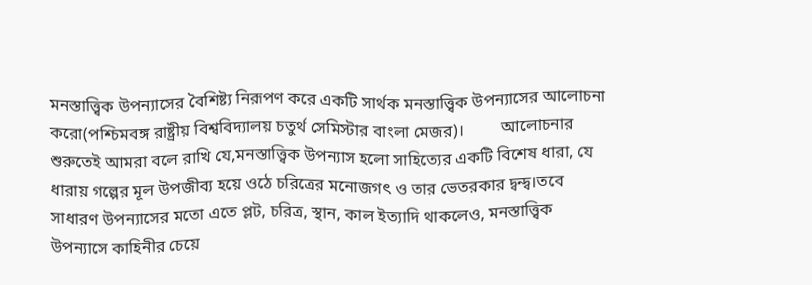মনস্তাত্ত্বিক উপন্যাসের বৈশিষ্ট্য নিরূপণ করে একটি সার্থক মনস্তাত্ত্বিক উপন্যাসের আলোচনা করো(পশ্চিমবঙ্গ রাষ্ট্রীয় বিশ্ববিদ্যালয় চতুর্থ সেমিস্টার বাংলা মেজর)।         আলোচনার শুরুতেই আমরা বলে রাখি যে,মনস্তাত্ত্বিক উপন্যাস হলো সাহিত্যের একটি বিশেষ ধারা, যে ধারায় গল্পের মূল উপজীব্য হয়ে ওঠে চরিত্রের মনোজগৎ ও তার ভেতরকার দ্বন্দ্ব।তবে সাধারণ উপন্যাসের মতো এতে প্লট, চরিত্র, স্থান, কাল ইত্যাদি থাকলেও, মনস্তাত্ত্বিক উপন্যাসে কাহিনীর চেয়ে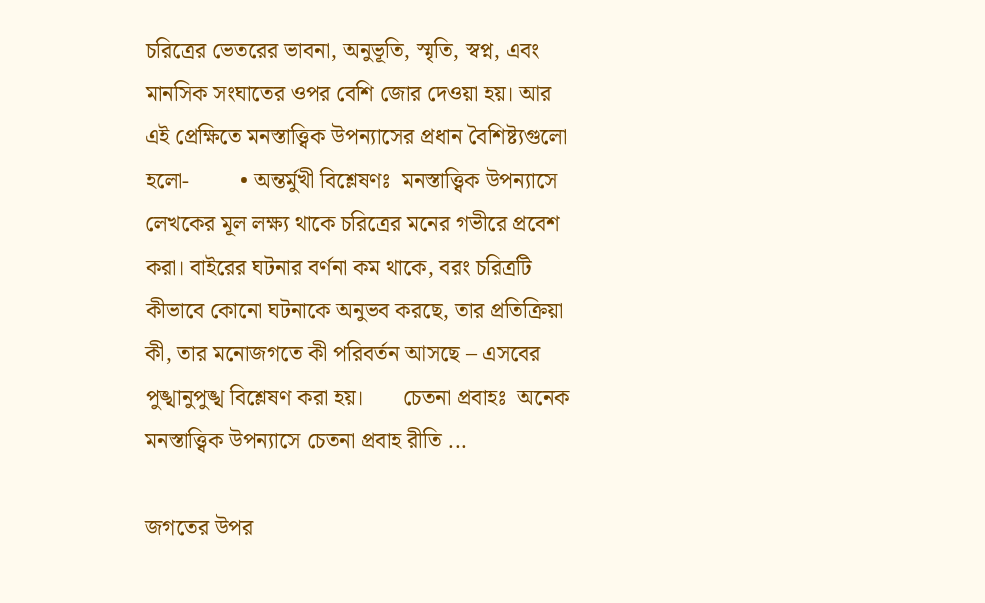চরিত্রের ভেতরের ভাবনা, অনুভূতি, স্মৃতি, স্বপ্ন, এবং মানসিক সংঘাতের ওপর বেশি জোর দেওয়া হয়। আর  এই প্রেক্ষিতে মনস্তাত্ত্বিক উপন্যাসের প্রধান বৈশিষ্ট্যগুলো হলো-         • অন্তর্মুখী বিশ্লেষণঃ  মনস্তাত্ত্বিক উপন্যাসে লেখকের মূল লক্ষ্য থাকে চরিত্রের মনের গভীরে প্রবেশ করা। বাইরের ঘটনার বর্ণনা কম থাকে, বরং চরিত্রটি কীভাবে কোনো ঘটনাকে অনুভব করছে, তার প্রতিক্রিয়া কী, তার মনোজগতে কী পরিবর্তন আসছে – এসবের পুঙ্খানুপুঙ্খ বিশ্লেষণ করা হয়।       চেতনা প্রবাহঃ  অনেক মনস্তাত্ত্বিক উপন্যাসে চেতনা প্রবাহ রীতি ...

জগতের উপর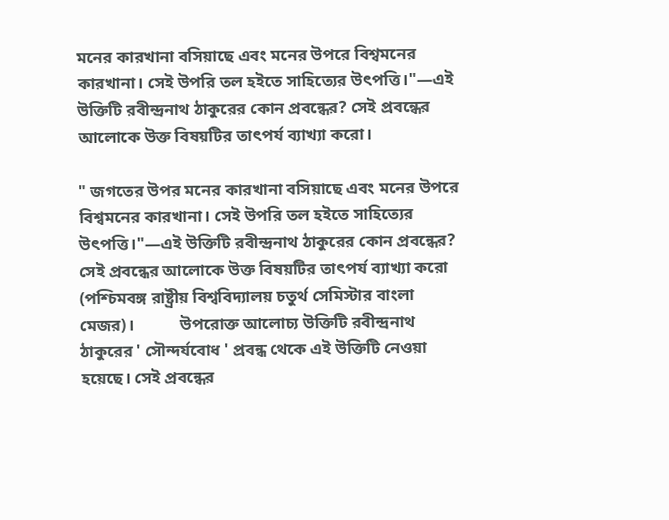মনের কারখানা বসিয়াছে এবং মনের উপরে বিশ্বমনের কারখানা। সেই উপরি তল হইতে সাহিত্যের উৎপত্তি।"—এই উক্তিটি রবীন্দ্রনাথ ঠাকুরের কোন প্রবন্ধের? সেই প্রবন্ধের আলোকে উক্ত বিষয়টির তাৎপর্য ব্যাখ্যা করো।

" জগতের উপর মনের কারখানা বসিয়াছে এবং মনের উপরে বিশ্বমনের কারখানা। সেই উপরি তল হইতে সাহিত্যের উৎপত্তি।"—এই উক্তিটি রবীন্দ্রনাথ ঠাকুরের কোন প্রবন্ধের? সেই প্রবন্ধের আলোকে উক্ত বিষয়টির তাৎপর্য ব্যাখ্যা করো (পশ্চিমবঙ্গ রাষ্ট্রীয় বিশ্ববিদ্যালয় চতুর্থ সেমিস্টার বাংলা মেজর)।           উপরোক্ত আলোচ্য উক্তিটি রবীন্দ্রনাথ ঠাকুরের ' সৌন্দর্যবোধ ' প্রবন্ধ থেকে এই উক্তিটি নেওয়া হয়েছে। সেই প্রবন্ধের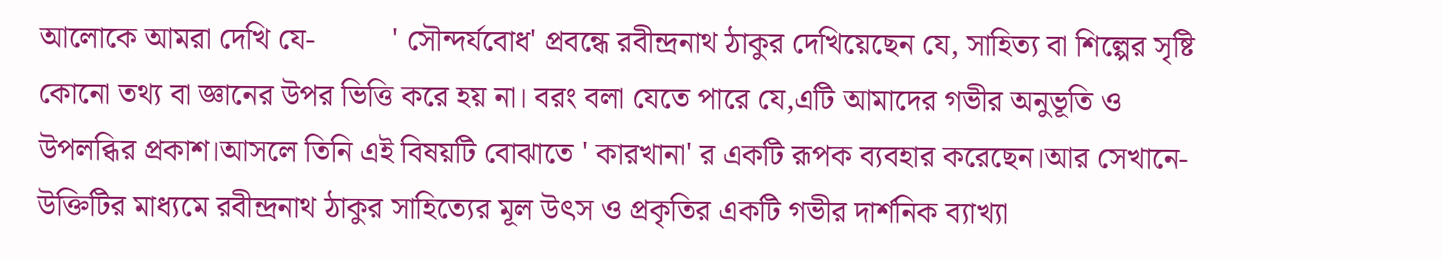আলোকে আমরা দেখি যে-          ' সৌন্দর্যবোধ' প্রবন্ধে রবীন্দ্রনাথ ঠাকুর দেখিয়েছেন যে, সাহিত্য বা শিল্পের সৃষ্টি কোনো তথ্য বা জ্ঞানের উপর ভিত্তি করে হয় না। বরং বলা যেতে পারে যে,এটি আমাদের গভীর অনুভূতি ও উপলব্ধির প্রকাশ।আসলে তিনি এই বিষয়টি বোঝাতে ' কারখানা' র একটি রূপক ব্যবহার করেছেন।আর সেখানে-              উক্তিটির মাধ্যমে রবীন্দ্রনাথ ঠাকুর সাহিত্যের মূল উৎস ও প্রকৃতির একটি গভীর দার্শনিক ব্যাখ্যা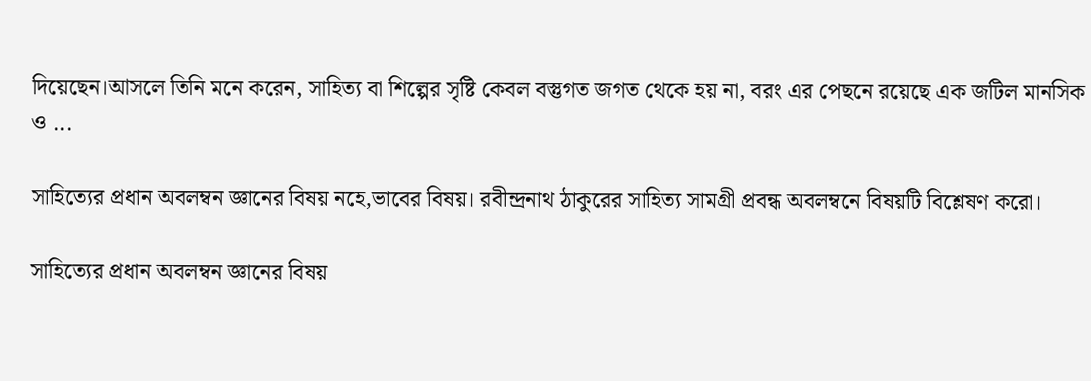দিয়েছেন।আসলে তিনি মনে করেন, সাহিত্য বা শিল্পের সৃষ্টি কেবল বস্তুগত জগত থেকে হয় না, বরং এর পেছনে রয়েছে এক জটিল মানসিক ও ...

সাহিত্যের প্রধান অবলম্বন জ্ঞানের বিষয় নহে,ভাবের বিষয়। রবীন্দ্রনাথ ঠাকুরের সাহিত্য সামগ্রী প্রবন্ধ অবলম্বনে বিষয়টি বিশ্লেষণ করো।

সাহিত্যের প্রধান অবলম্বন জ্ঞানের বিষয়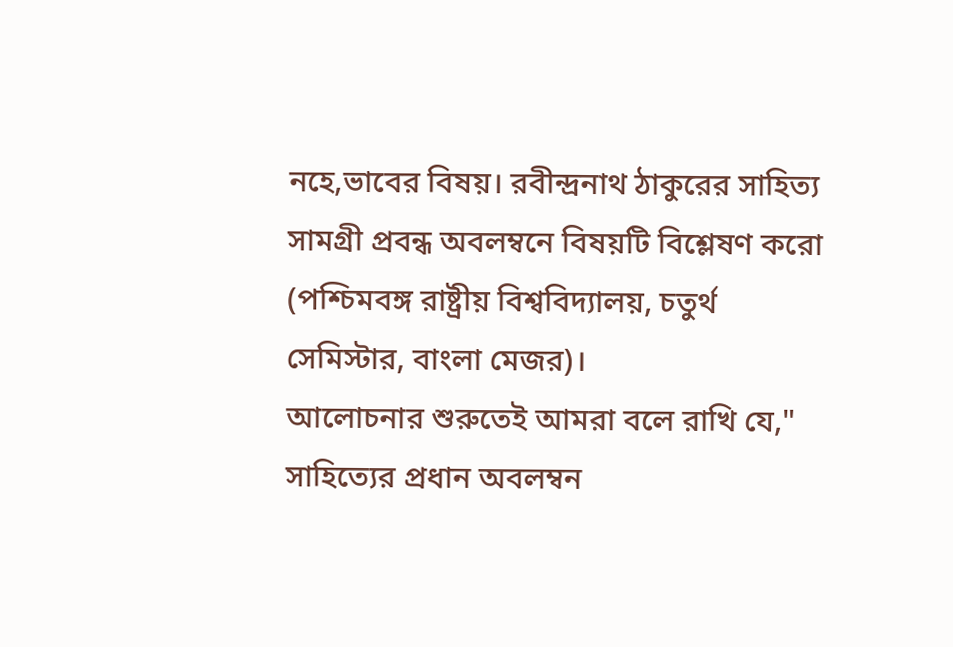নহে,ভাবের বিষয়। রবীন্দ্রনাথ ঠাকুরের সাহিত্য সামগ্রী প্রবন্ধ অবলম্বনে বিষয়টি বিশ্লেষণ করো (পশ্চিমবঙ্গ রাষ্ট্রীয় বিশ্ববিদ্যালয়, চতুর্থ সেমিস্টার, বাংলা মেজর)।               আলোচনার শুরুতেই আমরা বলে রাখি যে," সাহিত্যের প্রধান অবলম্বন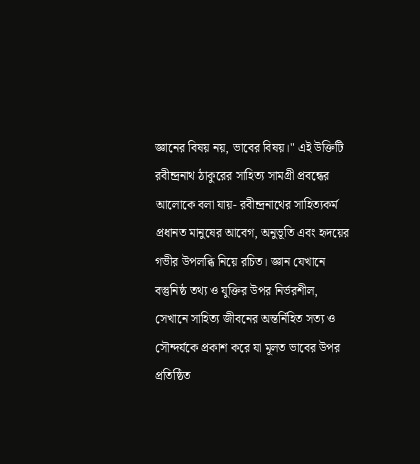জ্ঞানের বিষয় নয়, ভাবের বিষয়।" এই উক্তিটি রবীন্দ্রনাথ ঠাকুরের সাহিত্য সামগ্রী প্রবন্ধের আলোকে বলা যায়- রবীন্দ্রনাথের সাহিত্যকর্ম প্রধানত মানুষের আবেগ, অনুভূতি এবং হৃদয়ের গভীর উপলব্ধি নিয়ে রচিত। জ্ঞান যেখানে বস্তুনিষ্ঠ তথ্য ও যুক্তির উপর নির্ভরশীল, সেখানে সাহিত্য জীবনের অন্তর্নিহিত সত্য ও সৌন্দর্যকে প্রকাশ করে যা মূলত ভাবের উপর প্রতিষ্ঠিত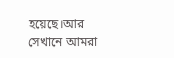হয়েছে।আর সেখানে আমরা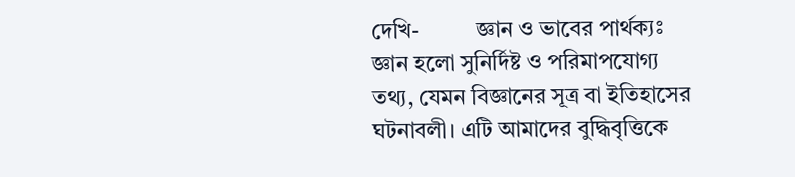দেখি-          জ্ঞান ও ভাবের পার্থক্যঃ জ্ঞান হলো সুনির্দিষ্ট ও পরিমাপযোগ্য তথ্য, যেমন বিজ্ঞানের সূত্র বা ইতিহাসের ঘটনাবলী। এটি আমাদের বুদ্ধিবৃত্তিকে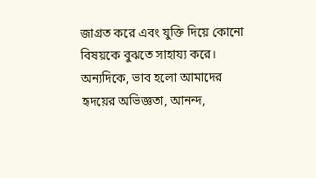জাগ্রত করে এবং যুক্তি দিয়ে কোনো বিষয়কে বুঝতে সাহায্য করে। অন্যদিকে, ভাব হলো আমাদের হৃদয়ের অভিজ্ঞতা, আনন্দ,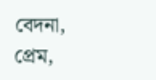বেদনা, প্রেম,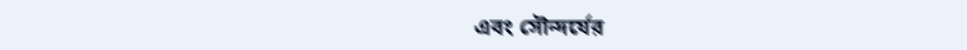এবং সৌন্দর্যের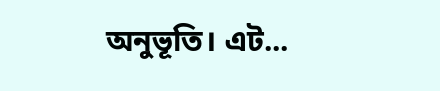অনুভূতি। এট...